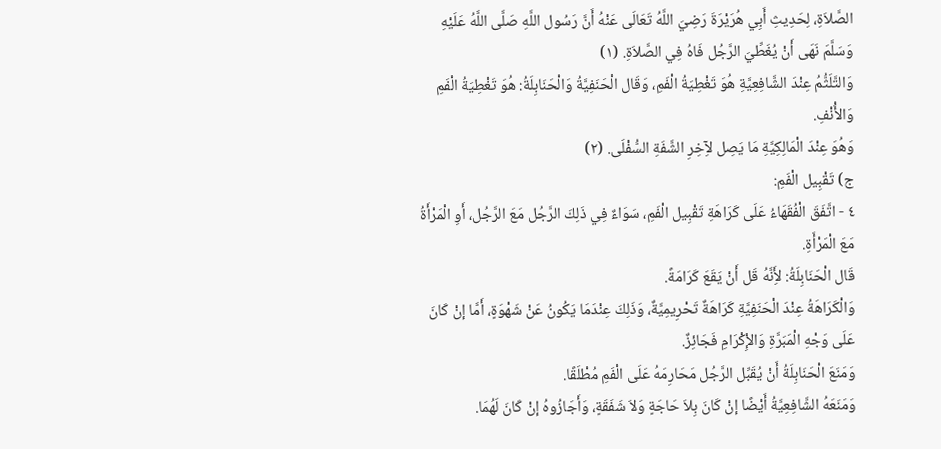الصَّلاَةِ، لِحَدِيثِ أَبِي هُرَيْرَةَ رَضِيَ اللَّهُ تَعَالَى عَنْهُ أَنَّ رَسُول اللَّهِ صَلَّى اللَّهُ عَلَيْهِ وَسَلَّمَ نَهَى أَنْ يُغَطِّيَ الرَّجُل فَاهُ فِي الصَّلاَةِ. (١)
وَالتَّلَثُّمُ عِنْدَ الشَّافِعِيَّةِ هُوَ تَغْطِيَةُ الْفَمِ، وَقَال الْحَنَفِيَّةُ وَالْحَنَابِلَةُ: هُوَ تَغْطِيَةُ الْفَمِ وَالأَْنْفِ.
وَهُوَ عِنْدَ الْمَالِكِيَّةِ مَا يَصِل لآِخِرِ الشَّفَةِ السُّفْلَى. (٢)
ج) تَقْبِيل الْفَمِ:
٤ - اتَّفَقَ الْفُقَهَاءُ عَلَى كَرَاهَةِ تَقْبِيل الْفَمِ، سَوَاءٌ فِي ذَلِكَ الرَّجُل مَعَ الرَّجُل، أَوِ الْمَرْأَةُ مَعَ الْمَرْأَةِ.
قَال الْحَنَابِلَةُ: لأَِنَّهُ قَل أَنْ يَقَعَ كَرَامَةً.
وَالْكَرَاهَةُ عِنْدَ الْحَنَفِيَّةِ كَرَاهَةٌ تَحْرِيمِيَّةٌ، وَذَلِكَ عِنْدَمَا يَكُونُ عَنْ شَهْوَةٍ، أَمَّا إنْ كَانَ عَلَى وَجْهِ الْمَبَرَّةِ وَالإِْكْرَامِ فَجَائِزٌ.
وَمَنَعَ الْحَنَابِلَةُ أَنْ يُقَبِّل الرَّجُل مَحَارِمَهُ عَلَى الْفَمِ مُطْلَقًا.
وَمَنَعَهُ الشَّافِعِيَّةُ أَيْضًا إنْ كَانَ بِلاَ حَاجَةٍ وَلاَ شَفَقَةٍ، وَأَجَازُوهُ إنْ كَانَ لَهُمَا.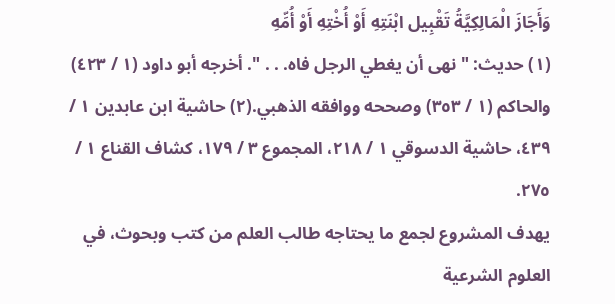وَأَجَازَ الْمَالِكِيَّةُ تَقْبِيل ابْنَتِهِ أَوْ أُخْتِهِ أَوْ أُمِّهِ
(١) حديث: " نهى أن يغطي الرجل فاه. . . ". أخرجه أبو داود (١ / ٤٢٣) والحاكم (١ / ٣٥٣) وصححه ووافقه الذهبي.(٢) حاشية ابن عابدين ١ / ٤٣٩، حاشية الدسوقي ١ / ٢١٨، المجموع ٣ / ١٧٩، كشاف القناع ١ / ٢٧٥.
يهدف المشروع لجمع ما يحتاجه طالب العلم من كتب وبحوث، في العلوم الشرعية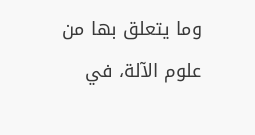وما يتعلق بها من علوم الآلة، في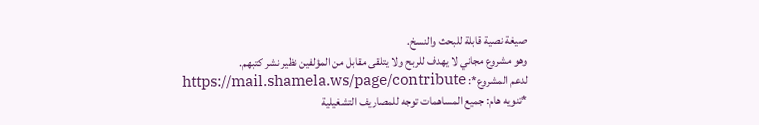صيغة نصية قابلة للبحث والنسخ.
وهو مشروع مجاني لا يهدف للربح ولا يتلقى مقابل من المؤلفين نظير نشر كتبهم.
لدعم المشروع*: https://mail.shamela.ws/page/contribute
*تنويه هام: جميع المساهمات توجه للمصاريف التشغيلية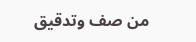من صف وتدقيق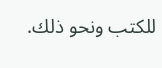للكتب ونحو ذلك.